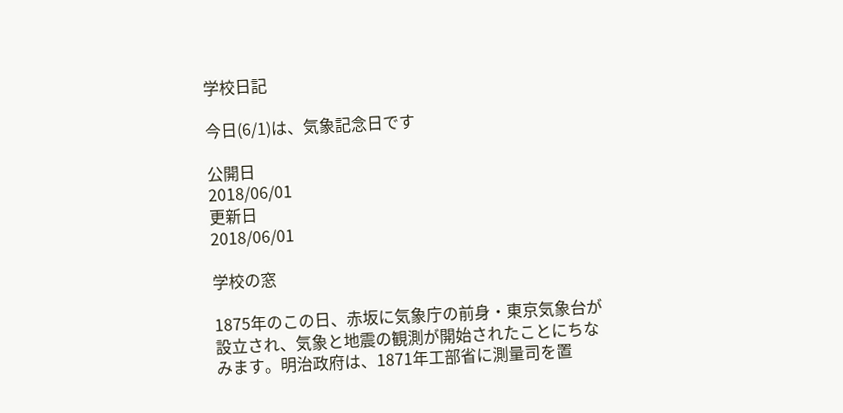学校日記

今日(6/1)は、気象記念日です

公開日
2018/06/01
更新日
2018/06/01

学校の窓

1875年のこの日、赤坂に気象庁の前身・東京気象台が設立され、気象と地震の観測が開始されたことにちなみます。明治政府は、1871年工部省に測量司を置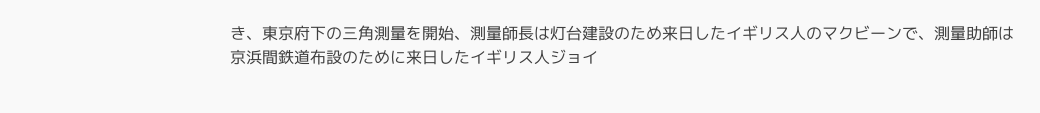き、東京府下の三角測量を開始、測量師長は灯台建設のため来日したイギリス人のマクビーンで、測量助師は京浜間鉄道布設のために来日したイギリス人ジョイ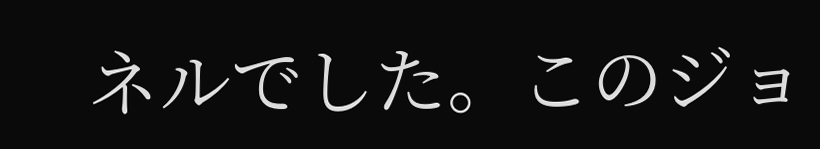ネルでした。このジョ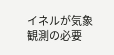イネルが気象観測の必要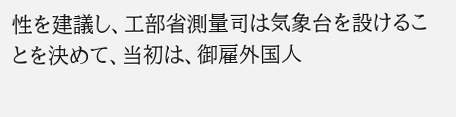性を建議し、工部省測量司は気象台を設けることを決めて、当初は、御雇外国人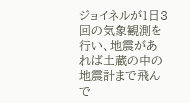ジョイネルが1日3回の気象観測を行い、地震があれば土蔵の中の地震計まで飛んで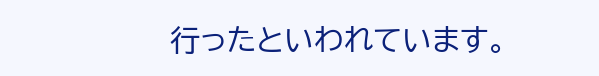行ったといわれています。